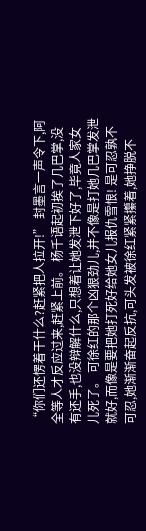“你们还愣着干什么?赶紧把人拉开!” 封墨言一声令下,阿全等人才反应过来,赶紧上前。 杨千语起初挨了几巴掌,没有还手,也没辩解什么,只想着让她发泄下好了,毕竟人家女儿死了。 可徐红的那个凶狠劲儿,并不像是打她几巴掌发泄就好,而像是要把她打死好给她女儿报仇雪恨! 是可忍孰不可忍,她渐渐奋起反抗,可头发被徐红紧紧攥着,她挣脱不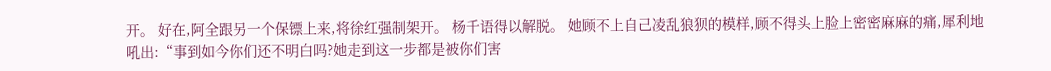开。 好在,阿全跟另一个保镖上来,将徐红强制架开。 杨千语得以解脱。 她顾不上自己凌乱狼狈的模样,顾不得头上脸上密密麻麻的痛,犀利地吼出:“事到如今你们还不明白吗?她走到这一步都是被你们害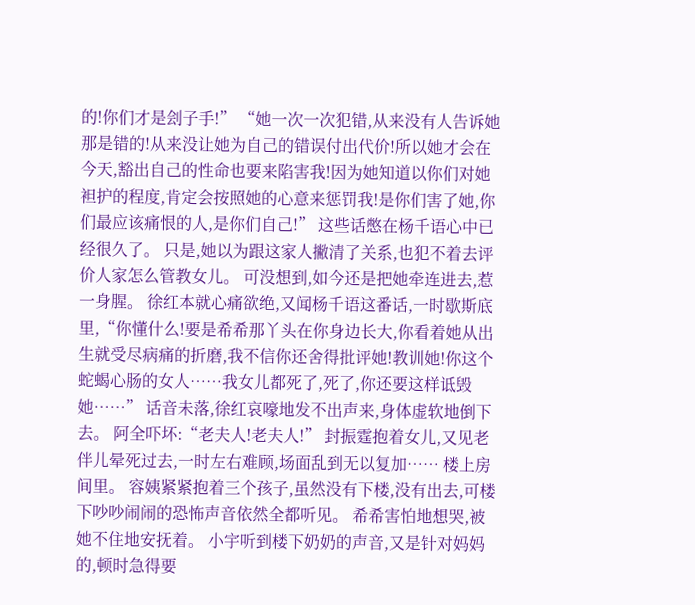的!你们才是刽子手!” “她一次一次犯错,从来没有人告诉她那是错的!从来没让她为自己的错误付出代价!所以她才会在今天,豁出自己的性命也要来陷害我!因为她知道以你们对她袒护的程度,肯定会按照她的心意来惩罚我!是你们害了她,你们最应该痛恨的人,是你们自己!” 这些话憋在杨千语心中已经很久了。 只是,她以为跟这家人撇清了关系,也犯不着去评价人家怎么管教女儿。 可没想到,如今还是把她牵连进去,惹一身腥。 徐红本就心痛欲绝,又闻杨千语这番话,一时歇斯底里,“你懂什么!要是希希那丫头在你身边长大,你看着她从出生就受尽病痛的折磨,我不信你还舍得批评她!教训她!你这个蛇蝎心肠的女人……我女儿都死了,死了,你还要这样诋毁她……” 话音未落,徐红哀嚎地发不出声来,身体虚软地倒下去。 阿全吓坏:“老夫人!老夫人!” 封振霆抱着女儿,又见老伴儿晕死过去,一时左右难顾,场面乱到无以复加…… 楼上房间里。 容姨紧紧抱着三个孩子,虽然没有下楼,没有出去,可楼下吵吵闹闹的恐怖声音依然全都听见。 希希害怕地想哭,被她不住地安抚着。 小宇听到楼下奶奶的声音,又是针对妈妈的,顿时急得要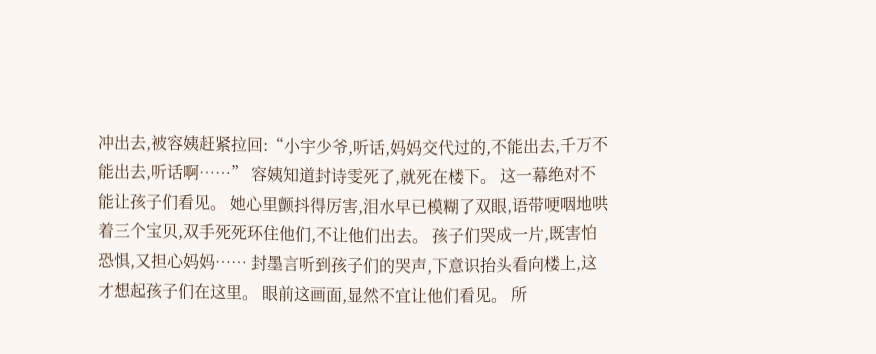冲出去,被容姨赶紧拉回:“小宇少爷,听话,妈妈交代过的,不能出去,千万不能出去,听话啊……” 容姨知道封诗雯死了,就死在楼下。 这一幕绝对不能让孩子们看见。 她心里颤抖得厉害,泪水早已模糊了双眼,语带哽咽地哄着三个宝贝,双手死死环住他们,不让他们出去。 孩子们哭成一片,既害怕恐惧,又担心妈妈…… 封墨言听到孩子们的哭声,下意识抬头看向楼上,这才想起孩子们在这里。 眼前这画面,显然不宜让他们看见。 所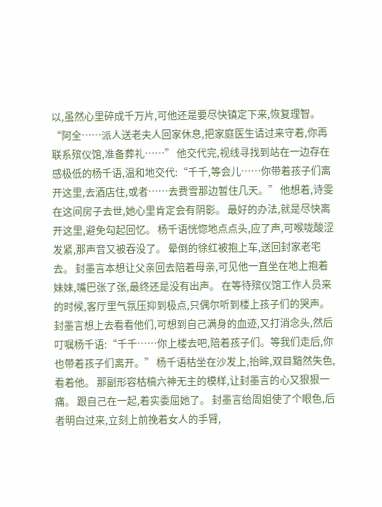以,虽然心里碎成千万片,可他还是要尽快镇定下来,恢复理智。 “阿全……派人送老夫人回家休息,把家庭医生请过来守着,你再联系殡仪馆,准备葬礼……” 他交代完,视线寻找到站在一边存在感极低的杨千语,温和地交代:“千千,等会儿……你带着孩子们离开这里,去酒店住,或者……去费雪那边暂住几天。” 他想着,诗雯在这间房子去世,她心里肯定会有阴影。 最好的办法,就是尽快离开这里,避免勾起回忆。 杨千语恍惚地点点头,应了声,可喉咙酸涩发紧,那声音又被吞没了。 晕倒的徐红被抱上车,送回封家老宅去。 封墨言本想让父亲回去陪着母亲,可见他一直坐在地上抱着妹妹,嘴巴张了张,最终还是没有出声。 在等待殡仪馆工作人员来的时候,客厅里气氛压抑到极点,只偶尔听到楼上孩子们的哭声。 封墨言想上去看看他们,可想到自己满身的血迹,又打消念头,然后叮嘱杨千语:“千千……你上楼去吧,陪着孩子们。等我们走后,你也带着孩子们离开。” 杨千语枯坐在沙发上,抬眸,双目黯然失色,看着他。 那副形容枯槁六神无主的模样,让封墨言的心又狠狠一痛。 跟自己在一起,着实委屈她了。 封墨言给周姐使了个眼色,后者明白过来,立刻上前挽着女人的手臂,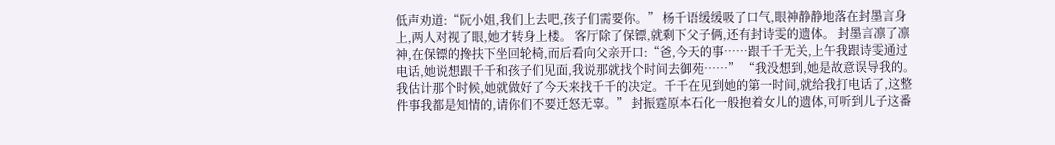低声劝道:“阮小姐,我们上去吧,孩子们需要你。” 杨千语缓缓吸了口气,眼神静静地落在封墨言身上,两人对视了眼,她才转身上楼。 客厅除了保镖,就剩下父子俩,还有封诗雯的遗体。 封墨言凛了凛神,在保镖的搀扶下坐回轮椅,而后看向父亲开口:“爸,今天的事……跟千千无关,上午我跟诗雯通过电话,她说想跟千千和孩子们见面,我说那就找个时间去御苑……” “我没想到,她是故意误导我的。我估计那个时候,她就做好了今天来找千千的决定。千千在见到她的第一时间,就给我打电话了,这整件事我都是知情的,请你们不要迁怒无辜。” 封振霆原本石化一般抱着女儿的遗体,可听到儿子这番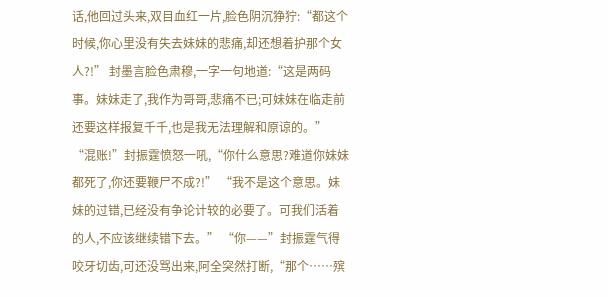话,他回过头来,双目血红一片,脸色阴沉狰狞:“都这个时候,你心里没有失去妹妹的悲痛,却还想着护那个女人?!” 封墨言脸色肃穆,一字一句地道:“这是两码事。妹妹走了,我作为哥哥,悲痛不已;可妹妹在临走前还要这样报复千千,也是我无法理解和原谅的。” “混账!”封振霆愤怒一吼,“你什么意思?难道你妹妹都死了,你还要鞭尸不成?!” “我不是这个意思。妹妹的过错,已经没有争论计较的必要了。可我们活着的人,不应该继续错下去。” “你——”封振霆气得咬牙切齿,可还没骂出来,阿全突然打断,“那个……殡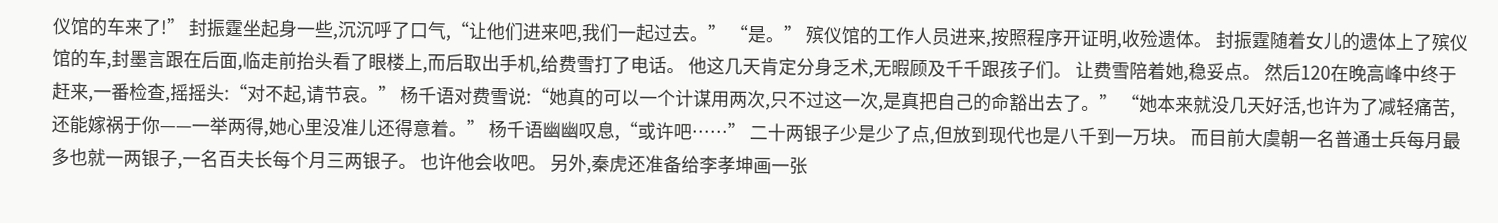仪馆的车来了!” 封振霆坐起身一些,沉沉呼了口气,“让他们进来吧,我们一起过去。” “是。” 殡仪馆的工作人员进来,按照程序开证明,收殓遗体。 封振霆随着女儿的遗体上了殡仪馆的车,封墨言跟在后面,临走前抬头看了眼楼上,而后取出手机,给费雪打了电话。 他这几天肯定分身乏术,无暇顾及千千跟孩子们。 让费雪陪着她,稳妥点。 然后120在晚高峰中终于赶来,一番检查,摇摇头:“对不起,请节哀。” 杨千语对费雪说:“她真的可以一个计谋用两次,只不过这一次,是真把自己的命豁出去了。” “她本来就没几天好活,也许为了减轻痛苦,还能嫁祸于你——一举两得,她心里没准儿还得意着。” 杨千语幽幽叹息,“或许吧……” 二十两银子少是少了点,但放到现代也是八千到一万块。 而目前大虞朝一名普通士兵每月最多也就一两银子,一名百夫长每个月三两银子。 也许他会收吧。 另外,秦虎还准备给李孝坤画一张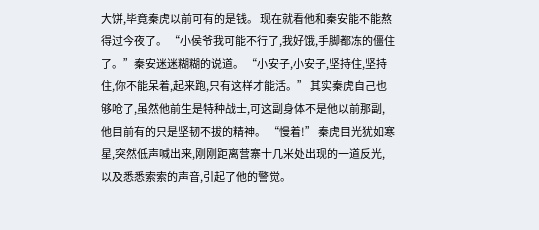大饼,毕竟秦虎以前可有的是钱。 现在就看他和秦安能不能熬得过今夜了。 “小侯爷我可能不行了,我好饿,手脚都冻的僵住了。”秦安迷迷糊糊的说道。 “小安子,小安子,坚持住,坚持住,你不能呆着,起来跑,只有这样才能活。” 其实秦虎自己也够呛了,虽然他前生是特种战士,可这副身体不是他以前那副,他目前有的只是坚韧不拔的精神。 “慢着!” 秦虎目光犹如寒星,突然低声喊出来,刚刚距离营寨十几米处出现的一道反光,以及悉悉索索的声音,引起了他的警觉。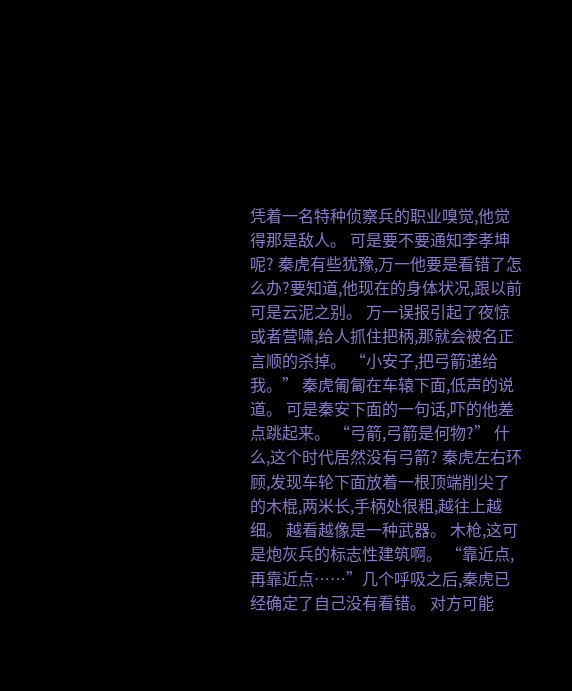凭着一名特种侦察兵的职业嗅觉,他觉得那是敌人。 可是要不要通知李孝坤呢? 秦虎有些犹豫,万一他要是看错了怎么办?要知道,他现在的身体状况,跟以前可是云泥之别。 万一误报引起了夜惊或者营啸,给人抓住把柄,那就会被名正言顺的杀掉。 “小安子,把弓箭递给我。” 秦虎匍匐在车辕下面,低声的说道。 可是秦安下面的一句话,吓的他差点跳起来。 “弓箭,弓箭是何物?” 什么,这个时代居然没有弓箭? 秦虎左右环顾,发现车轮下面放着一根顶端削尖了的木棍,两米长,手柄处很粗,越往上越细。 越看越像是一种武器。 木枪,这可是炮灰兵的标志性建筑啊。 “靠近点,再靠近点……”几个呼吸之后,秦虎已经确定了自己没有看错。 对方可能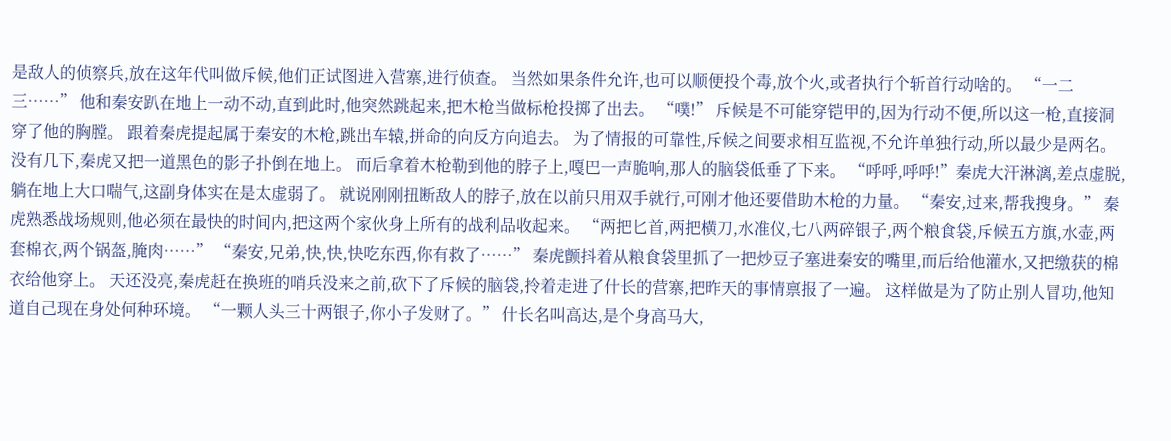是敌人的侦察兵,放在这年代叫做斥候,他们正试图进入营寨,进行侦查。 当然如果条件允许,也可以顺便投个毒,放个火,或者执行个斩首行动啥的。 “一二三……” 他和秦安趴在地上一动不动,直到此时,他突然跳起来,把木枪当做标枪投掷了出去。 “噗!” 斥候是不可能穿铠甲的,因为行动不便,所以这一枪,直接洞穿了他的胸膛。 跟着秦虎提起属于秦安的木枪,跳出车辕,拼命的向反方向追去。 为了情报的可靠性,斥候之间要求相互监视,不允许单独行动,所以最少是两名。 没有几下,秦虎又把一道黑色的影子扑倒在地上。 而后拿着木枪勒到他的脖子上,嘎巴一声脆响,那人的脑袋低垂了下来。 “呼呼,呼呼!”秦虎大汗淋漓,差点虚脱,躺在地上大口喘气,这副身体实在是太虚弱了。 就说刚刚扭断敌人的脖子,放在以前只用双手就行,可刚才他还要借助木枪的力量。 “秦安,过来,帮我搜身。” 秦虎熟悉战场规则,他必须在最快的时间内,把这两个家伙身上所有的战利品收起来。 “两把匕首,两把横刀,水准仪,七八两碎银子,两个粮食袋,斥候五方旗,水壶,两套棉衣,两个锅盔,腌肉……” “秦安,兄弟,快,快,快吃东西,你有救了……” 秦虎颤抖着从粮食袋里抓了一把炒豆子塞进秦安的嘴里,而后给他灌水,又把缴获的棉衣给他穿上。 天还没亮,秦虎赶在换班的哨兵没来之前,砍下了斥候的脑袋,拎着走进了什长的营寨,把昨天的事情禀报了一遍。 这样做是为了防止别人冒功,他知道自己现在身处何种环境。 “一颗人头三十两银子,你小子发财了。” 什长名叫高达,是个身高马大,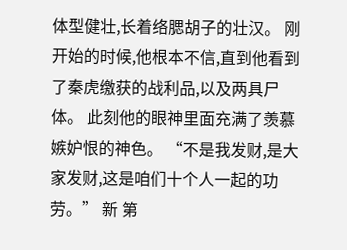体型健壮,长着络腮胡子的壮汉。 刚开始的时候,他根本不信,直到他看到了秦虎缴获的战利品,以及两具尸体。 此刻他的眼神里面充满了羡慕嫉妒恨的神色。 “不是我发财,是大家发财,这是咱们十个人一起的功劳。” 新 第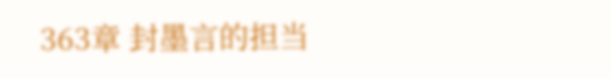363章 封墨言的担当